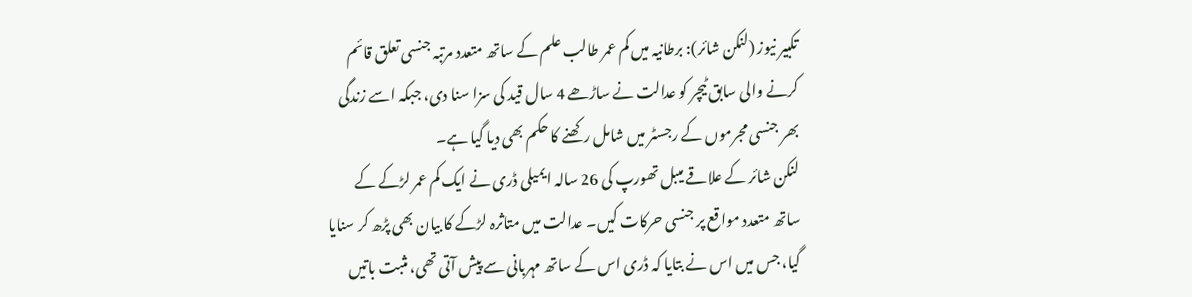تکبیر نیوز (لنکن شائر): برطانیہ میں کم عمر طالب علم کے ساتھ متعدد مرتبہ جنسی تعلق قائم کرنے والی سابق ٹیچر کو عدالت نے ساڑھے 4 سال قید کی سزا سنا دی، جبکہ اسے زندگی بھر جنسی مجرموں کے رجسٹر میں شامل رکھنے کا حکم بھی دیا گیا ہے۔
لنکن شائر کے علاقے میبل تھورپ کی 26 سالہ ایمیلی ڈری نے ایک کم عمر لڑکے کے ساتھ متعدد مواقع پر جنسی حرکات کیں۔ عدالت میں متاثرہ لڑکے کا بیان بھی پڑھ کر سنایا گیا، جس میں اس نے بتایا کہ ڈری اس کے ساتھ مہربانی سے پیش آتی تھی، مثبت باتیں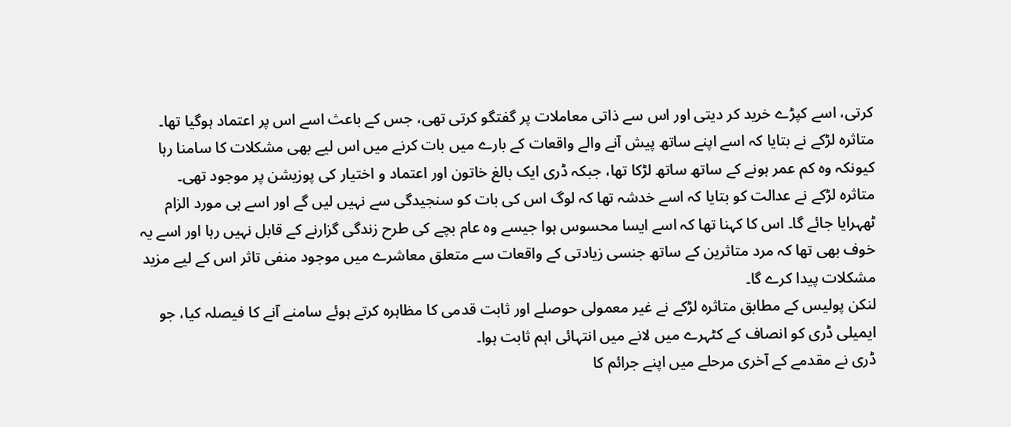کرتی، اسے کپڑے خرید کر دیتی اور اس سے ذاتی معاملات پر گفتگو کرتی تھی، جس کے باعث اسے اس پر اعتماد ہوگیا تھا۔
متاثرہ لڑکے نے بتایا کہ اسے اپنے ساتھ پیش آنے والے واقعات کے بارے میں بات کرنے میں اس لیے بھی مشکلات کا سامنا رہا کیونکہ وہ کم عمر ہونے کے ساتھ ساتھ لڑکا تھا، جبکہ ڈری ایک بالغ خاتون اور اعتماد و اختیار کی پوزیشن پر موجود تھی۔
متاثرہ لڑکے نے عدالت کو بتایا کہ اسے خدشہ تھا کہ لوگ اس کی بات کو سنجیدگی سے نہیں لیں گے اور اسے ہی مورد الزام ٹھہرایا جائے گا۔ اس کا کہنا تھا کہ اسے ایسا محسوس ہوا جیسے وہ عام بچے کی طرح زندگی گزارنے کے قابل نہیں رہا اور اسے یہ خوف بھی تھا کہ مرد متاثرین کے ساتھ جنسی زیادتی کے واقعات سے متعلق معاشرے میں موجود منفی تاثر اس کے لیے مزید مشکلات پیدا کرے گا۔
لنکن پولیس کے مطابق متاثرہ لڑکے نے غیر معمولی حوصلے اور ثابت قدمی کا مظاہرہ کرتے ہوئے سامنے آنے کا فیصلہ کیا، جو ایمیلی ڈری کو انصاف کے کٹہرے میں لانے میں انتہائی اہم ثابت ہوا۔
ڈری نے مقدمے کے آخری مرحلے میں اپنے جرائم کا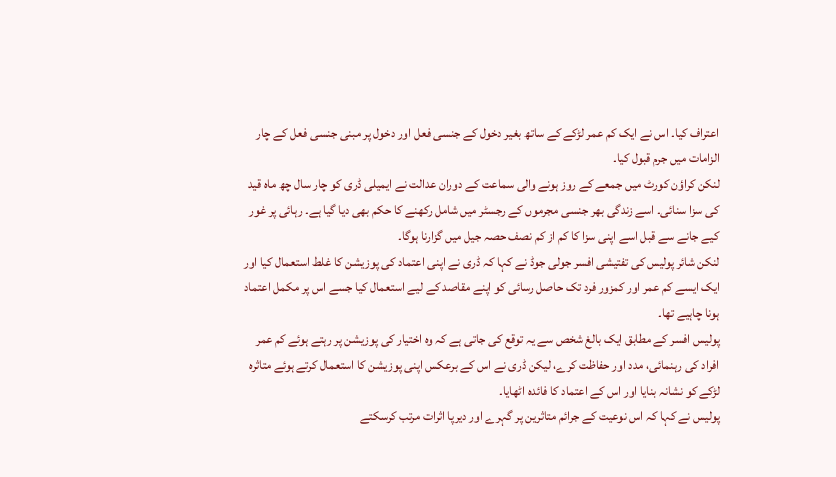اعتراف کیا۔ اس نے ایک کم عمر لڑکے کے ساتھ بغیر دخول کے جنسی فعل اور دخول پر مبنی جنسی فعل کے چار الزامات میں جرم قبول کیا۔
لنکن کراؤن کورٹ میں جمعے کے روز ہونے والی سماعت کے دوران عدالت نے ایمیلی ڈری کو چار سال چھ ماہ قید کی سزا سنائی۔ اسے زندگی بھر جنسی مجرموں کے رجسٹر میں شامل رکھنے کا حکم بھی دیا گیا ہے۔ رہائی پر غور کیے جانے سے قبل اسے اپنی سزا کا کم از کم نصف حصہ جیل میں گزارنا ہوگا۔
لنکن شائر پولیس کی تفتیشی افسر جولی جوڈ نے کہا کہ ڈری نے اپنی اعتماد کی پوزیشن کا غلط استعمال کیا اور ایک ایسے کم عمر اور کمزور فرد تک حاصل رسائی کو اپنے مقاصد کے لیے استعمال کیا جسے اس پر مکمل اعتماد ہونا چاہیے تھا۔
پولیس افسر کے مطابق ایک بالغ شخص سے یہ توقع کی جاتی ہے کہ وہ اختیار کی پوزیشن پر رہتے ہوئے کم عمر افراد کی رہنمائی، مدد اور حفاظت کرے، لیکن ڈری نے اس کے برعکس اپنی پوزیشن کا استعمال کرتے ہوئے متاثرہ لڑکے کو نشانہ بنایا اور اس کے اعتماد کا فائدہ اٹھایا۔
پولیس نے کہا کہ اس نوعیت کے جرائم متاثرین پر گہرے اور دیرپا اثرات مرتب کرسکتے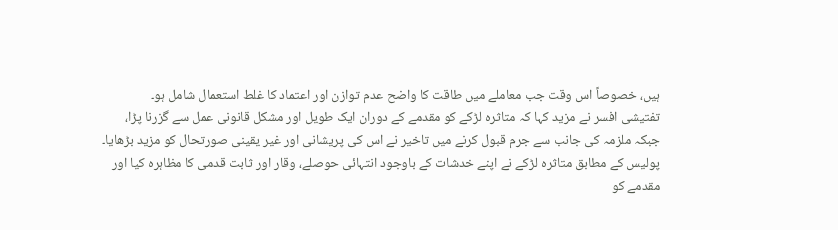ہیں، خصوصاً اس وقت جب معاملے میں طاقت کا واضح عدم توازن اور اعتماد کا غلط استعمال شامل ہو۔
تفتیشی افسر نے مزید کہا کہ متاثرہ لڑکے کو مقدمے کے دوران ایک طویل اور مشکل قانونی عمل سے گزرنا پڑا، جبکہ ملزمہ کی جانب سے جرم قبول کرنے میں تاخیر نے اس کی پریشانی اور غیر یقینی صورتحال کو مزید بڑھایا۔
پولیس کے مطابق متاثرہ لڑکے نے اپنے خدشات کے باوجود انتہائی حوصلے، وقار اور ثابت قدمی کا مظاہرہ کیا اور مقدمے کو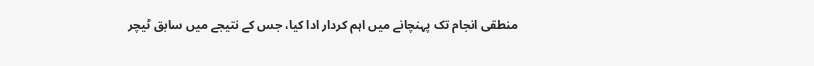منطقی انجام تک پہنچانے میں اہم کردار ادا کیا، جس کے نتیجے میں سابق ٹیچر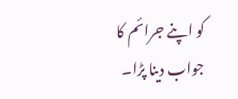کو اپنے جرائم کا جواب دینا پڑا۔